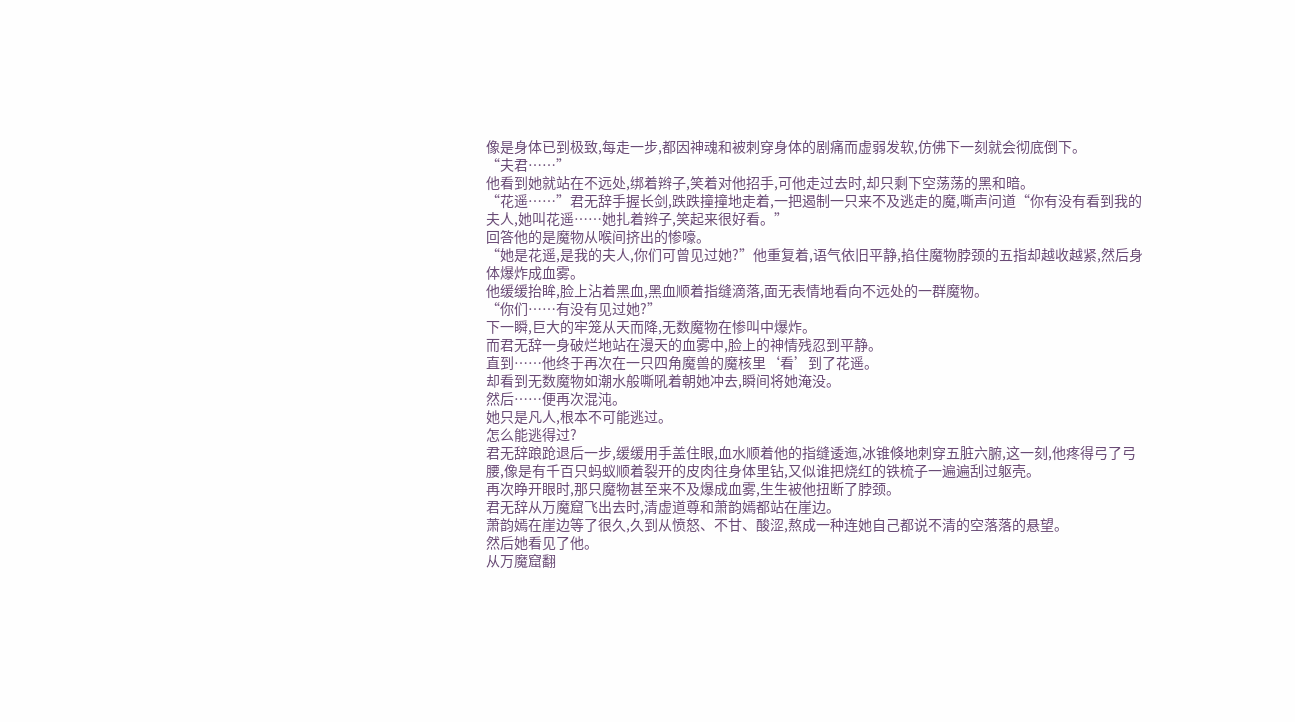像是身体已到极致,每走一步,都因神魂和被刺穿身体的剧痛而虚弱发软,仿佛下一刻就会彻底倒下。
“夫君……”
他看到她就站在不远处,绑着辫子,笑着对他招手,可他走过去时,却只剩下空荡荡的黑和暗。
“花遥……”君无辞手握长剑,跌跌撞撞地走着,一把遏制一只来不及逃走的魔,嘶声问道“你有没有看到我的夫人,她叫花遥……她扎着辫子,笑起来很好看。”
回答他的是魔物从喉间挤出的惨嚎。
“她是花遥,是我的夫人,你们可曾见过她?”他重复着,语气依旧平静,掐住魔物脖颈的五指却越收越紧,然后身体爆炸成血雾。
他缓缓抬眸,脸上沾着黑血,黑血顺着指缝滴落,面无表情地看向不远处的一群魔物。
“你们……有没有见过她?”
下一瞬,巨大的牢笼从天而降,无数魔物在惨叫中爆炸。
而君无辞一身破烂地站在漫天的血雾中,脸上的神情残忍到平静。
直到……他终于再次在一只四角魔兽的魔核里‘看’到了花遥。
却看到无数魔物如潮水般嘶吼着朝她冲去,瞬间将她淹没。
然后……便再次混沌。
她只是凡人,根本不可能逃过。
怎么能逃得过?
君无辞踉跄退后一步,缓缓用手盖住眼,血水顺着他的指缝逶迤,冰锥倏地刺穿五脏六腑,这一刻,他疼得弓了弓腰,像是有千百只蚂蚁顺着裂开的皮肉往身体里钻,又似谁把烧红的铁梳子一遍遍刮过躯壳。
再次睁开眼时,那只魔物甚至来不及爆成血雾,生生被他扭断了脖颈。
君无辞从万魔窟飞出去时,清虚道尊和萧韵嫣都站在崖边。
萧韵嫣在崖边等了很久,久到从愤怒、不甘、酸涩,熬成一种连她自己都说不清的空落落的悬望。
然后她看见了他。
从万魔窟翻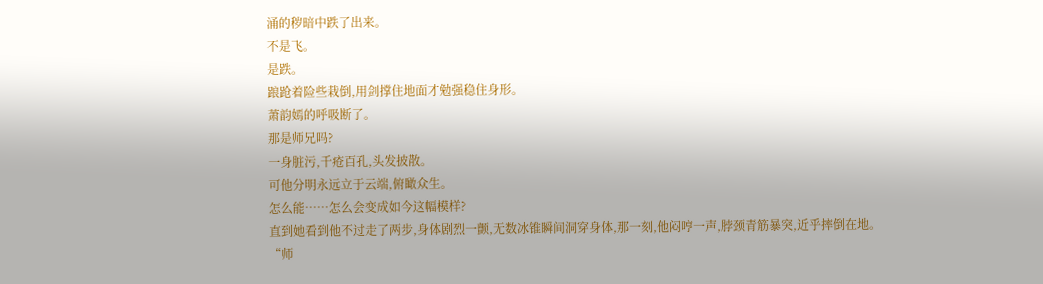涌的秽暗中跌了出来。
不是飞。
是跌。
踉跄着险些栽倒,用剑撑住地面才勉强稳住身形。
萧韵嫣的呼吸断了。
那是师兄吗?
一身脏污,千疮百孔,头发披散。
可他分明永远立于云端,俯瞰众生。
怎么能……怎么会变成如今这幅模样?
直到她看到他不过走了两步,身体剧烈一颤,无数冰锥瞬间洞穿身体,那一刻,他闷哼一声,脖颈青筋暴突,近乎摔倒在地。
“师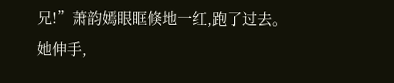兄!”萧韵嫣眼眶倏地一红,跑了过去。
她伸手,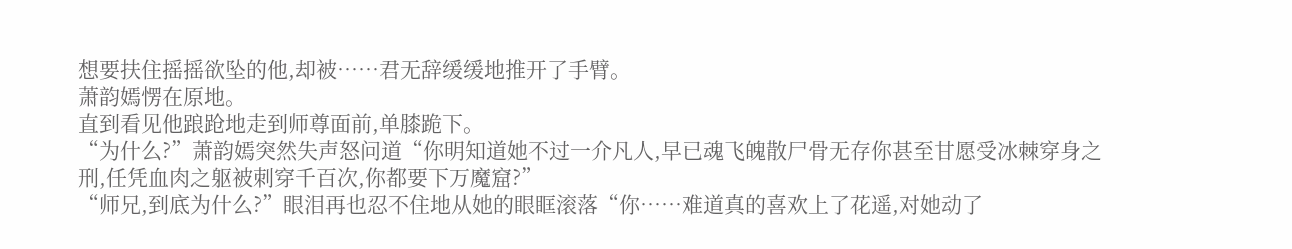想要扶住摇摇欲坠的他,却被……君无辞缓缓地推开了手臂。
萧韵嫣愣在原地。
直到看见他踉跄地走到师尊面前,单膝跪下。
“为什么?”萧韵嫣突然失声怒问道“你明知道她不过一介凡人,早已魂飞魄散尸骨无存你甚至甘愿受冰棘穿身之刑,任凭血肉之躯被刺穿千百次,你都要下万魔窟?”
“师兄,到底为什么?”眼泪再也忍不住地从她的眼眶滚落“你……难道真的喜欢上了花遥,对她动了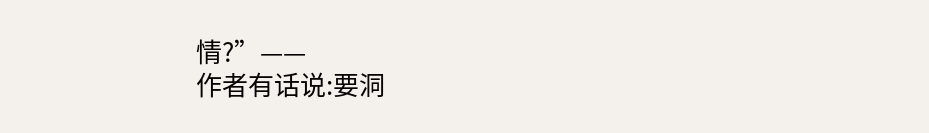情?”——
作者有话说:要洞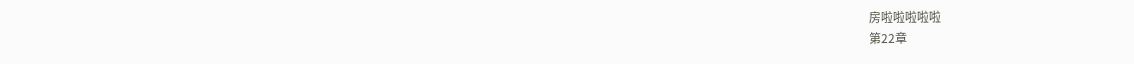房啦啦啦啦啦
第22章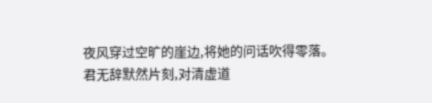夜风穿过空旷的崖边,将她的问话吹得零落。
君无辞默然片刻,对清虚道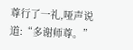尊行了一礼,哑声说道:“多谢师尊。”